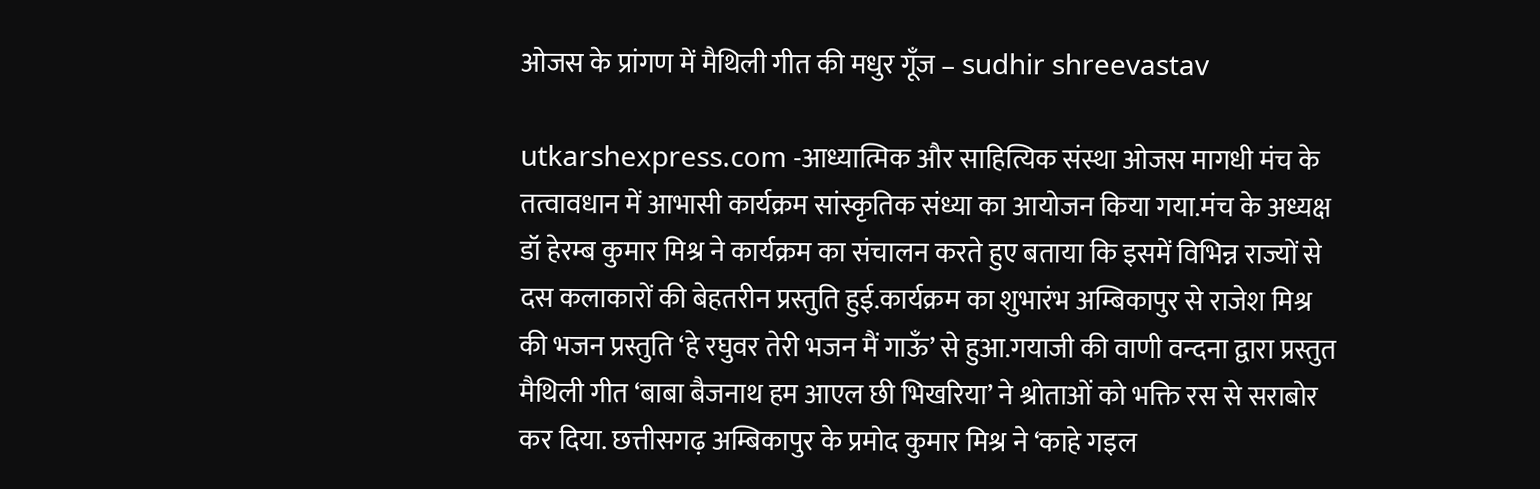ओजस के प्रांगण में मैथिली गीत की मधुर गूँज – sudhir shreevastav

utkarshexpress.com -आध्यात्मिक और साहित्यिक संस्था ओजस मागधी मंच के तत्वावधान में आभासी कार्यक्रम सांस्कृतिक संध्या का आयोजन किया गया.मंच के अध्यक्ष डॉ हेरम्ब कुमार मिश्र ने कार्यक्रम का संचालन करते हुए बताया कि इसमें विभिन्न राज्यों से दस कलाकारों की बेहतरीन प्रस्तुति हुई.कार्यक्रम का शुभारंभ अम्बिकापुर से राजेश मिश्र की भजन प्रस्तुति ‘हे रघुवर तेरी भजन मैं गाऊँ’ से हुआ.गयाजी की वाणी वन्दना द्वारा प्रस्तुत मैथिली गीत ‘बाबा बैजनाथ हम आएल छी भिखरिया’ ने श्रोताओं को भक्ति रस से सराबोर कर दिया. छत्तीसगढ़ अम्बिकापुर के प्रमोद कुमार मिश्र ने ‘काहे गइल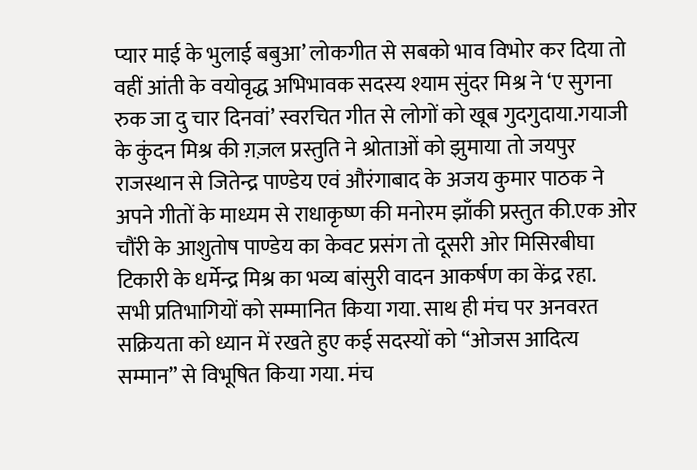प्यार माई के भुलाई बबुआ’ लोकगीत से सबको भाव विभोर कर दिया तो वहीं आंती के वयोवृद्ध अभिभावक सदस्य श्याम सुंदर मिश्र ने ‘ए सुगना रुक जा दु चार दिनवां’ स्वरचित गीत से लोगों को खूब गुदगुदाया.गयाजी के कुंदन मिश्र की ग़ज़ल प्रस्तुति ने श्रोताओं को झुमाया तो जयपुर राजस्थान से जितेन्द्र पाण्डेय एवं औरंगाबाद के अजय कुमार पाठक ने अपने गीतों के माध्यम से राधाकृष्ण की मनोरम झाँकी प्रस्तुत की.एक ओर चौंरी के आशुतोष पाण्डेय का केवट प्रसंग तो दूसरी ओर मिसिरबीघा टिकारी के धर्मेन्द्र मिश्र का भव्य बांसुरी वादन आकर्षण का केंद्र रहा.
सभी प्रतिभागियों को सम्मानित किया गया. साथ ही मंच पर अनवरत सक्रियता को ध्यान में रखते हुए कई सदस्यों को “ओजस आदित्य सम्मान” से विभूषित किया गया. मंच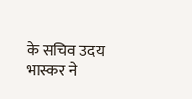के सचिव उदय भास्कर ने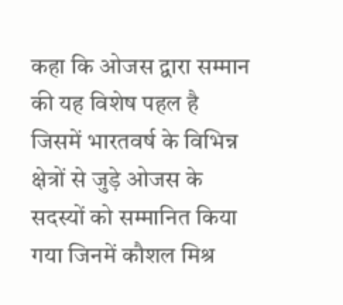कहा कि ओजस द्वारा सम्मान की यह विशेष पहल है जिसमें भारतवर्ष के विभिन्न क्षेत्रों से जुड़े ओजस के सदस्यों को सम्मानित किया गया जिनमें कौशल मिश्र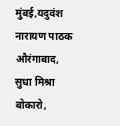मुंबई,यदुवंश नारायण पाठक औरंगाबाद, सुधा मिश्रा बोकारो,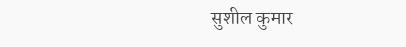सुशील कुमार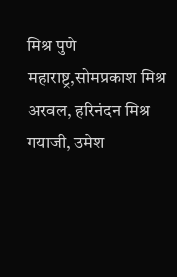मिश्र पुणे महाराष्ट्र,सोमप्रकाश मिश्र अरवल, हरिनंदन मिश्र गयाजी, उमेश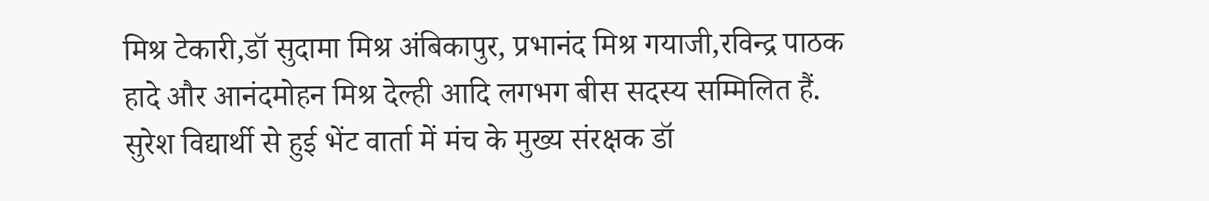मिश्र टेकारी,डॉ सुदामा मिश्र अंबिकापुर, प्रभानंद मिश्र गयाजी,रविन्द्र पाठक हादे और आनंदमोहन मिश्र देल्ही आदि लगभग बीस सदस्य सम्मिलित हैं.
सुरेश विद्यार्थी से हुई भेंट वार्ता में मंच के मुख्य संरक्षक डॉ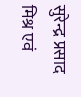सुरेन्द्र प्रसाद मिश्र एवं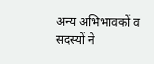अन्य अभिभावकों व सदस्यों ने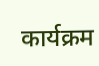कार्यक्रम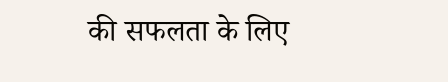की सफलता के लिए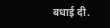बधाई दी.